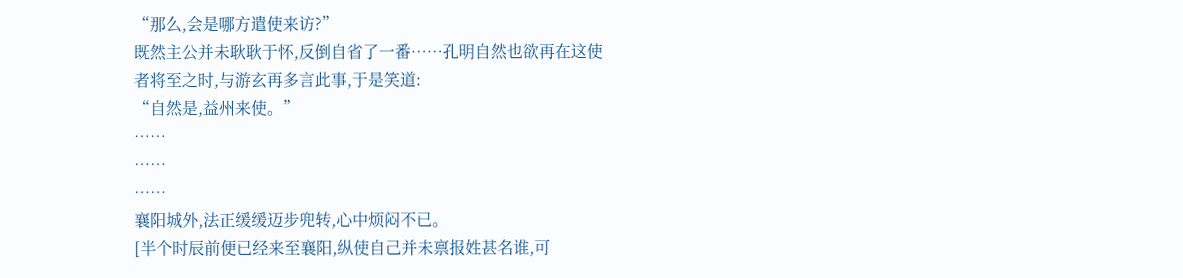“那么,会是哪方遣使来访?”
既然主公并未耿耿于怀,反倒自省了一番……孔明自然也欲再在这使者将至之时,与游玄再多言此事,于是笑道:
“自然是,益州来使。”
……
……
……
襄阳城外,法正缓缓迈步兜转,心中烦闷不已。
[半个时辰前便已经来至襄阳,纵使自己并未禀报姓甚名谁,可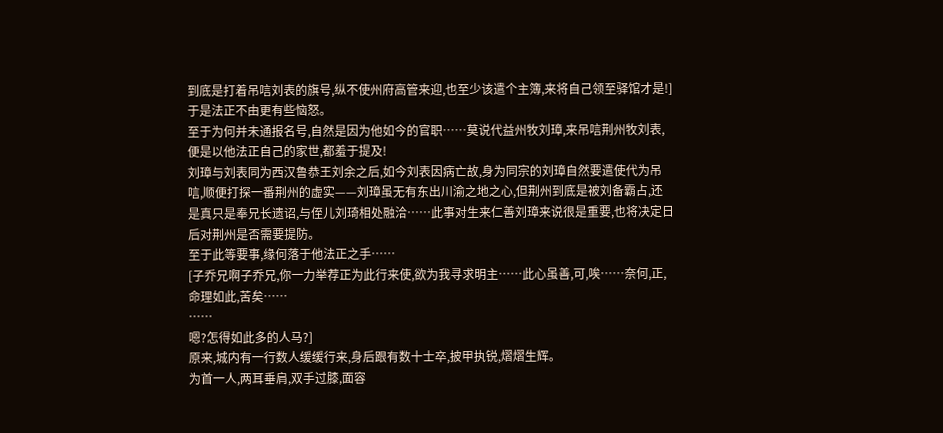到底是打着吊唁刘表的旗号,纵不使州府高管来迎,也至少该遣个主簿,来将自己领至驿馆才是!]
于是法正不由更有些恼怒。
至于为何并未通报名号,自然是因为他如今的官职……莫说代益州牧刘璋,来吊唁荆州牧刘表,便是以他法正自己的家世,都羞于提及!
刘璋与刘表同为西汉鲁恭王刘余之后,如今刘表因病亡故,身为同宗的刘璋自然要遣使代为吊唁,顺便打探一番荆州的虚实——刘璋虽无有东出川渝之地之心,但荆州到底是被刘备霸占,还是真只是奉兄长遗诏,与侄儿刘琦相处融洽……此事对生来仁善刘璋来说很是重要,也将决定日后对荆州是否需要提防。
至于此等要事,缘何落于他法正之手……
[子乔兄啊子乔兄,你一力举荐正为此行来使,欲为我寻求明主……此心虽善,可,唉……奈何,正,命理如此,苦矣……
……
嗯?怎得如此多的人马?]
原来,城内有一行数人缓缓行来,身后跟有数十士卒,披甲执锐,熠熠生辉。
为首一人,两耳垂肩,双手过膝,面容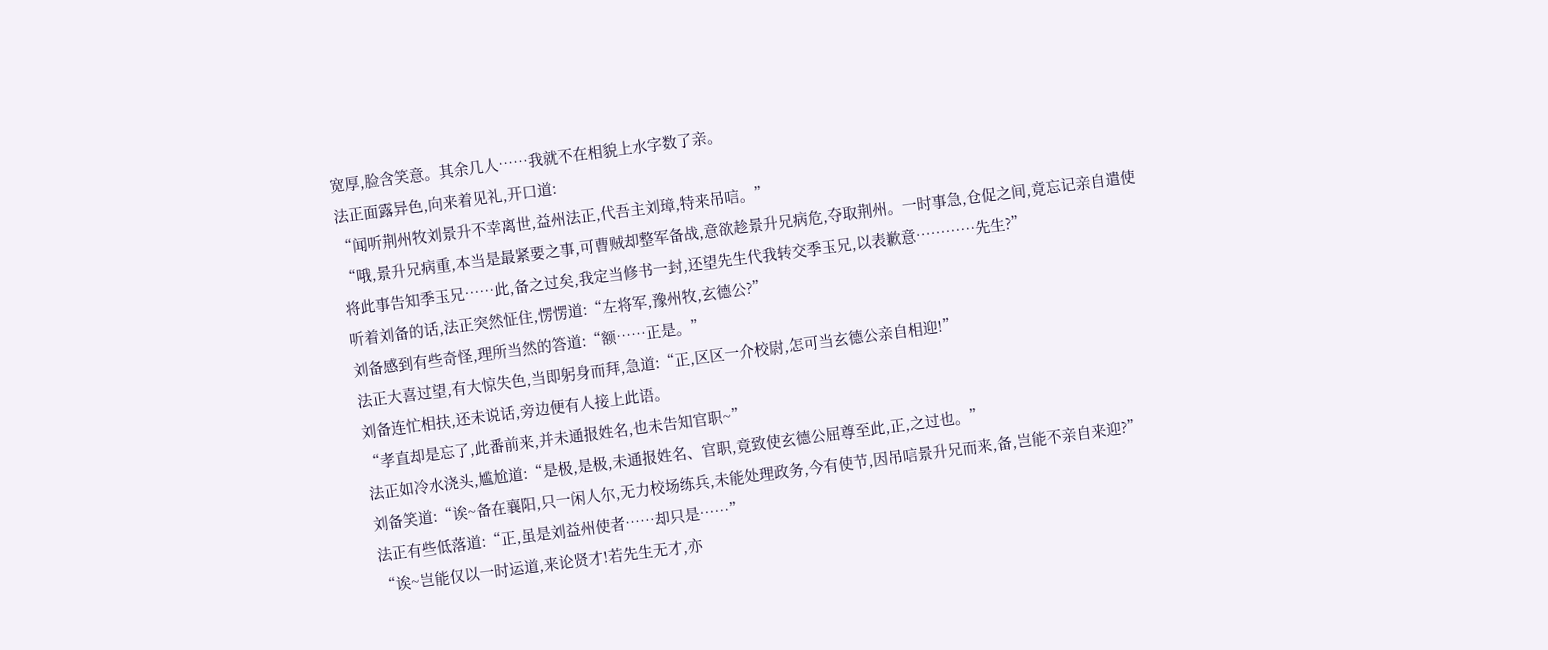宽厚,脸含笑意。其余几人……我就不在相貌上水字数了亲。
法正面露异色,向来着见礼,开口道:
“闻听荆州牧刘景升不幸离世,益州法正,代吾主刘璋,特来吊唁。”
“哦,景升兄病重,本当是最紧要之事,可曹贼却整军备战,意欲趁景升兄病危,夺取荆州。一时事急,仓促之间,竟忘记亲自遣使将此事告知季玉兄……此,备之过矣,我定当修书一封,还望先生代我转交季玉兄,以表歉意…………先生?”
听着刘备的话,法正突然怔住,愣愣道:“左将军,豫州牧,玄德公?”
刘备感到有些奇怪,理所当然的答道:“额……正是。”
法正大喜过望,有大惊失色,当即躬身而拜,急道:“正,区区一介校尉,怎可当玄德公亲自相迎!”
刘备连忙相扶,还未说话,旁边便有人接上此语。
“孝直却是忘了,此番前来,并未通报姓名,也未告知官职~”
法正如冷水浇头,尴尬道:“是极,是极,未通报姓名、官职,竟致使玄德公屈尊至此,正,之过也。”
刘备笑道:“诶~备在襄阳,只一闲人尔,无力校场练兵,未能处理政务,今有使节,因吊唁景升兄而来,备,岂能不亲自来迎?”
法正有些低落道:“正,虽是刘益州使者……却只是……”
“诶~岂能仅以一时运道,来论贤才!若先生无才,亦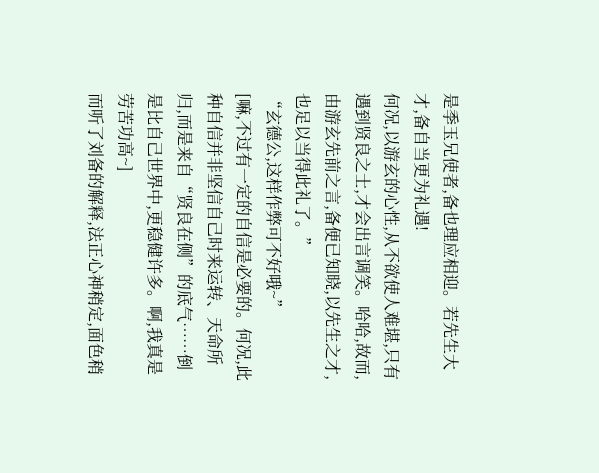是季玉兄使者,备也理应相迎。若先生大才,备自当更为礼遇!
何况,以游玄的心性,从不欲使人难堪,只有遇到贤良之士,才会出言调笑。哈哈,故而,由游玄先前之言,备便已知晓,以先生之才,也足以当得此礼了。”
“玄德公,这样作弊可不好哦~”
[嘛,不过有一定的自信是必要的。何况,此种自信并非坚信自己时来运转、天命所归,而是来自“贤良在侧”的底气……倒是比自己世界中,更稳健许多。啊,我真是劳苦功高~]
而听了刘备的解释,法正心神稍定,面色稍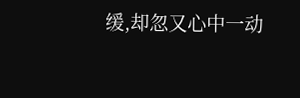缓,却忽又心中一动